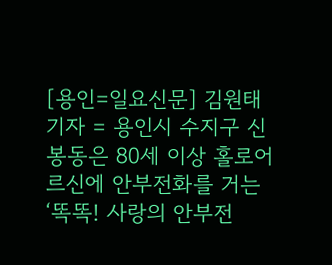[용인=일요신문] 김원태 기자 = 용인시 수지구 신봉동은 80세 이상 홀로어르신에 안부전화를 거는‘똑똑! 사랑의 안부전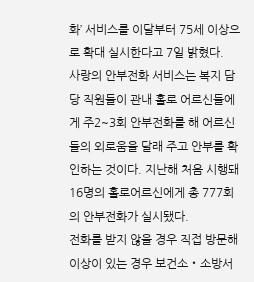화’ 서비스를 이달부터 75세 이상으로 확대 실시한다고 7일 밝혔다.
사랑의 안부전화 서비스는 복지 담당 직원들이 관내 홀로 어르신들에게 주2~3회 안부전화를 해 어르신들의 외로움을 달래 주고 안부를 확인하는 것이다. 지난해 처음 시행돼 16명의 홀로어르신에게 총 777회의 안부전화가 실시됐다.
전화를 받지 않을 경우 직접 방문해 이상이 있는 경우 보건소‧소방서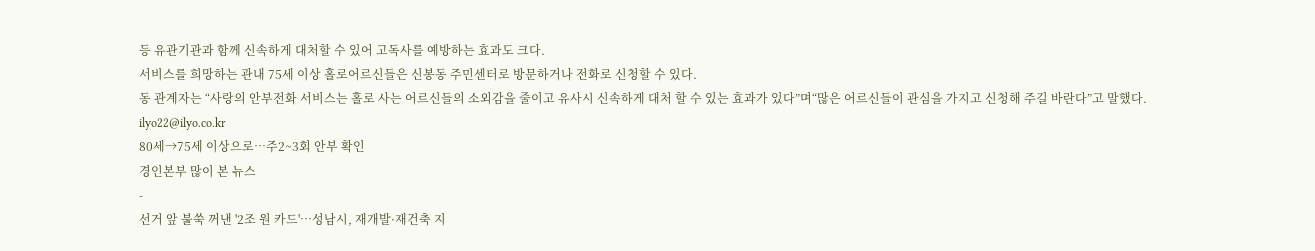등 유관기관과 함께 신속하게 대처할 수 있어 고독사를 예방하는 효과도 크다.
서비스를 희망하는 관내 75세 이상 홀로어르신들은 신봉동 주민센터로 방문하거나 전화로 신청할 수 있다.
동 관계자는 “사랑의 안부전화 서비스는 홀로 사는 어르신들의 소외감을 줄이고 유사시 신속하게 대처 할 수 있는 효과가 있다”며“많은 어르신들이 관심을 가지고 신청해 주길 바란다”고 말했다.
ilyo22@ilyo.co.kr
80세→75세 이상으로…주2~3회 안부 확인
경인본부 많이 본 뉴스
-
선거 앞 불쑥 꺼낸 '2조 원 카드'…성남시, 재개발·재건축 지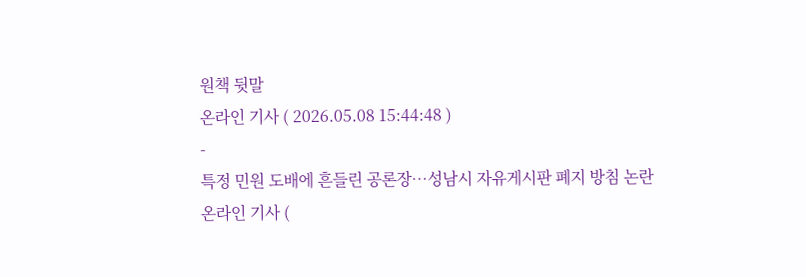원책 뒷말
온라인 기사 ( 2026.05.08 15:44:48 )
-
특정 민원 도배에 흔들린 공론장…성남시 자유게시판 폐지 방침 논란
온라인 기사 (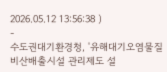2026.05.12 13:56:38 )
-
수도권대기환경청, '유해대기오염물질 비산배출시설 관리제도 설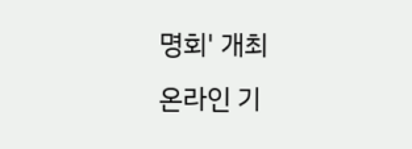명회' 개최
온라인 기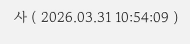사 ( 2026.03.31 10:54:09 )